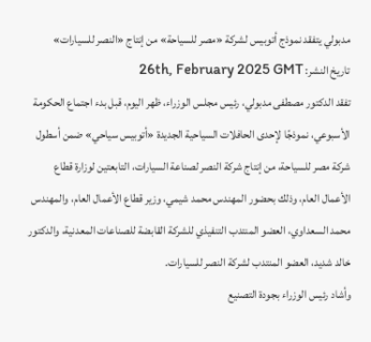مدبولي يتفقد نموذج أتوبيس لشركة «مصر للسياحة» من إنتاج «النصر للسيارات»
تاريخ النشر: 26th, February 2025 GMT
تفقد الدكتور مصطفى مدبولي، رئيس مجلس الوزراء، ظهر اليوم، قبل بدء اجتماع الحكومة الأسبوعي، نموذجًا لإحدى الحافلات السياحية الجديدة «أتوبيس سياحي» ضمن أسطول شركة مصر للسياحة، من إنتاج شركة النصر لصناعة السيارات، التابعتين لوزارة قطاع الأعمال العام، وذلك بحضور المهندس محمد شيمي، وزير قطاع الأعمال العام، والمهندس محمد السعداوي، العضو المنتدب التنفيذي للشركة القابضة للصناعات المعدنية، والدكتور خالد شديد، العضو المنتدب لشركة النصر للسيارات.
وأشاد رئيس الوزراء بجودة التصنيع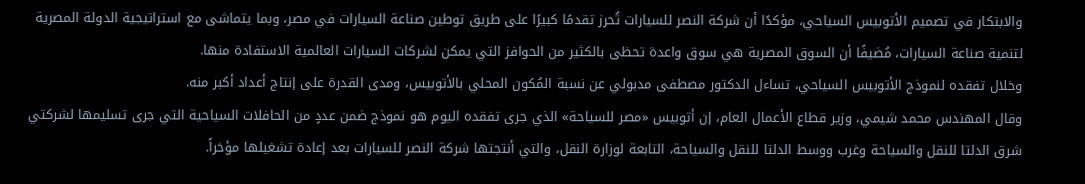والابتكار في تصميم الأتوبيس السياحي، مؤكدًا أن شركة النصر للسيارات تُحرز تقدمًا كبيرًا على طريق توطين صناعة السيارات في مصر، وبما يتماشى مع استراتيجية الدولة المصرية لتنمية صناعة السيارات، مُضيفًا أن السوق المصرية هي سوق واعدة تحظى بالكثير من الحوافز التي يمكن لشركات السيارات العالمية الاستفادة منها.
وخلال تفقده لنموذج الأتوبيس السياحي، تساءل الدكتور مصطفى مدبولي عن نسبة المُكون المحلي بالأتوبيس، ومدى القدرة على إنتاج أعداد أكبر منه.
وقال المهندس محمد شيمي، وزير قطاع الأعمال العام، إن أتوبيس «مصر للسياحة» الذي جرى تفقده اليوم هو نموذج ضمن عددٍ من الحافلات السياحية التي جرى تسليمها لشركتي شرق الدلتا للنقل والسياحة وغرب ووسط الدلتا للنقل والسياحة، التابعة لوزارة النقل، والتي أنتجتها شركة النصر للسيارات بعد إعادة تشغيلها مؤخراً.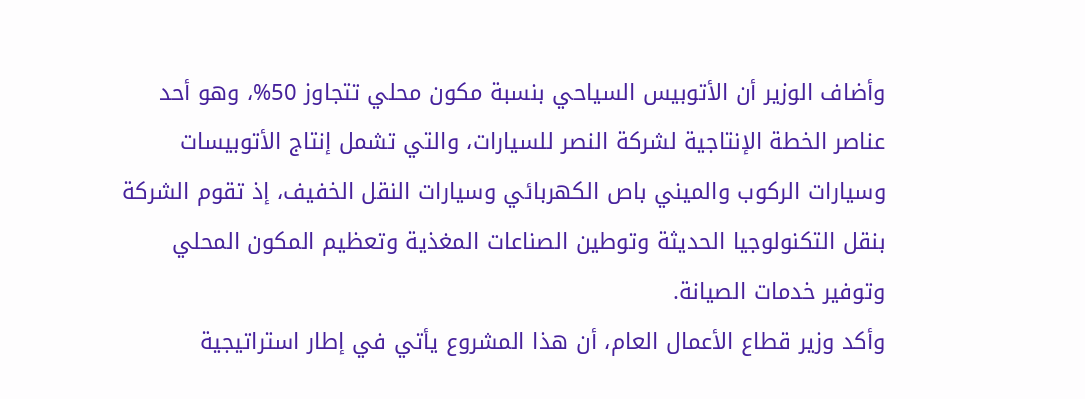وأضاف الوزير أن الأتوبيس السياحي بنسبة مكون محلي تتجاوز 50%، وهو أحد عناصر الخطة الإنتاجية لشركة النصر للسيارات، والتي تشمل إنتاج الأتوبيسات وسيارات الركوب والميني باص الكهربائي وسيارات النقل الخفيف، إذ تقوم الشركة بنقل التكنولوجيا الحديثة وتوطين الصناعات المغذية وتعظيم المكون المحلي وتوفير خدمات الصيانة.
وأكد وزير قطاع الأعمال العام، أن هذا المشروع يأتي في إطار استراتيجية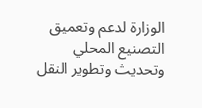الوزارة لدعم وتعميق التصنيع المحلي وتحديث وتطوير النقل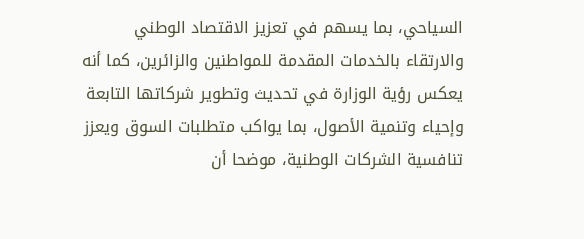السياحي، بما يسهم في تعزيز الاقتصاد الوطني والارتقاء بالخدمات المقدمة للمواطنين والزائرين، كما أنه يعكس رؤية الوزارة في تحديث وتطوير شركاتها التابعة وإحياء وتنمية الأصول، بما يواكب متطلبات السوق ويعزز تنافسية الشركات الوطنية، موضحا أن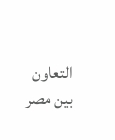التعاون بين مصر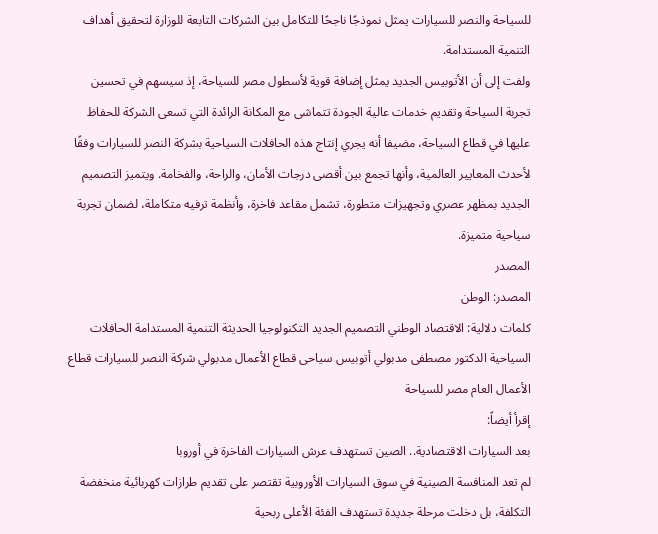للسياحة والنصر للسيارات يمثل نموذجًا ناجحًا للتكامل بين الشركات التابعة للوزارة لتحقيق أهداف التنمية المستدامة.
ولفت إلى أن الأتوبيس الجديد يمثل إضافة قوية لأسطول مصر للسياحة، إذ سيسهم في تحسين تجربة السياحة وتقديم خدمات عالية الجودة تتماشى مع المكانة الرائدة التي تسعى الشركة للحفاظ عليها في قطاع السياحة، مضيفا أنه يجري إنتاج هذه الحافلات السياحية بشركة النصر للسيارات وفقًا لأحدث المعايير العالمية، وأنها تجمع بين أقصى درجات الأمان، والراحة، والفخامة. ويتميز التصميم الجديد بمظهر عصري وتجهيزات متطورة، تشمل مقاعد فاخرة، وأنظمة ترفيه متكاملة، لضمان تجربة سياحية متميزة.
المصدر
المصدر: الوطن
كلمات دلالية: الاقتصاد الوطني التصميم الجديد التكنولوجيا الحديثة التنمية المستدامة الحافلات السياحية الدكتور مصطفى مدبولي أتوبيس سياحى قطاع الأعمال مدبولي شرکة النصر للسیارات قطاع الأعمال العام مصر للسیاحة
إقرأ أيضاً:
بعد السيارات الاقتصادية.. الصين تستهدف عرش السيارات الفاخرة في أوروبا
لم تعد المنافسة الصينية في سوق السيارات الأوروبية تقتصر على تقديم طرازات كهربائية منخفضة التكلفة، بل دخلت مرحلة جديدة تستهدف الفئة الأعلى ربحية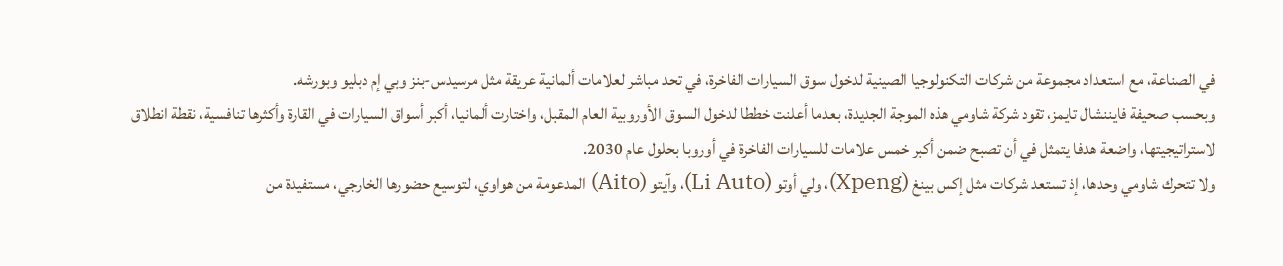في الصناعة، مع استعداد مجموعة من شركات التكنولوجيا الصينية لدخول سوق السيارات الفاخرة، في تحد مباشر لعلامات ألمانية عريقة مثل مرسيدس-بنز وبي إم دبليو وبورشه.
وبحسب صحيفة فايننشال تايمز، تقود شركة شاومي هذه الموجة الجديدة، بعدما أعلنت خططا لدخول السوق الأوروبية العام المقبل، واختارت ألمانيا، أكبر أسواق السيارات في القارة وأكثرها تنافسية، نقطة انطلاق لاستراتيجيتها، واضعة هدفا يتمثل في أن تصبح ضمن أكبر خمس علامات للسيارات الفاخرة في أوروبا بحلول عام 2030.
ولا تتحرك شاومي وحدها، إذ تستعد شركات مثل إكس بينغ (Xpeng)، ولي أوتو (Li Auto)، وآيتو (Aito) المدعومة من هواوي، لتوسيع حضورها الخارجي، مستفيدة من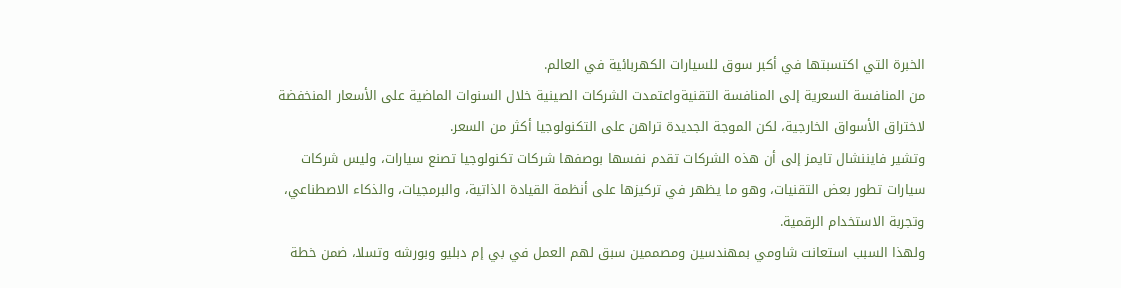الخبرة التي اكتسبتها في أكبر سوق للسيارات الكهربائية في العالم.
من المنافسة السعرية إلى المنافسة التقنيةواعتمدت الشركات الصينية خلال السنوات الماضية على الأسعار المنخفضة لاختراق الأسواق الخارجية، لكن الموجة الجديدة تراهن على التكنولوجيا أكثر من السعر.
وتشير فايننشال تايمز إلى أن هذه الشركات تقدم نفسها بوصفها شركات تكنولوجيا تصنع سيارات، وليس شركات سيارات تطور بعض التقنيات، وهو ما يظهر في تركيزها على أنظمة القيادة الذاتية، والبرمجيات، والذكاء الاصطناعي، وتجربة الاستخدام الرقمية.
ولهذا السبب استعانت شاومي بمهندسين ومصممين سبق لهم العمل في بي إم دبليو وبورشه وتسلا، ضمن خطة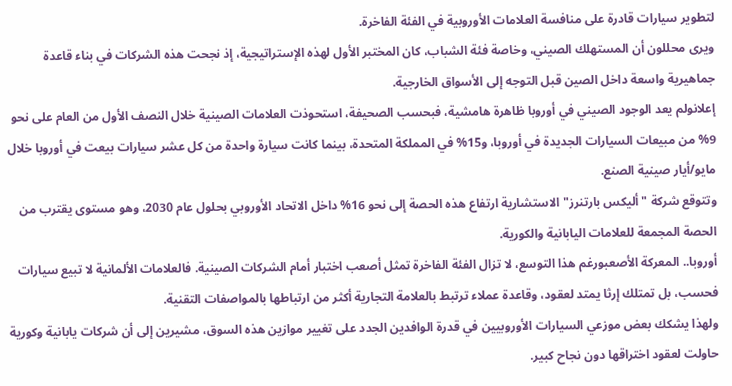لتطوير سيارات قادرة على منافسة العلامات الأوروبية في الفئة الفاخرة.
ويرى محللون أن المستهلك الصيني، وخاصة فئة الشباب، كان المختبر الأول لهذه الإستراتيجية، إذ نجحت هذه الشركات في بناء قاعدة جماهيرية واسعة داخل الصين قبل التوجه إلى الأسواق الخارجية.
إعلانولم يعد الوجود الصيني في أوروبا ظاهرة هامشية، فبحسب الصحيفة، استحوذت العلامات الصينية خلال النصف الأول من العام على نحو 9% من مبيعات السيارات الجديدة في أوروبا، و15% في المملكة المتحدة، بينما كانت سيارة واحدة من كل عشر سيارات بيعت في أوروبا خلال مايو/أيار صينية الصنع.
وتتوقع شركة "أليكس بارتنرز" الاستشارية ارتفاع هذه الحصة إلى نحو 16% داخل الاتحاد الأوروبي بحلول عام 2030، وهو مستوى يقترب من الحصة المجمعة للعلامات اليابانية والكورية.
أوروبا.. المعركة الأصعبورغم هذا التوسع، لا تزال الفئة الفاخرة تمثل أصعب اختبار أمام الشركات الصينية. فالعلامات الألمانية لا تبيع سيارات فحسب، بل تمتلك إرثا يمتد لعقود، وقاعدة عملاء ترتبط بالعلامة التجارية أكثر من ارتباطها بالمواصفات التقنية.
ولهذا يشكك بعض موزعي السيارات الأوروبيين في قدرة الوافدين الجدد على تغيير موازين هذه السوق، مشيرين إلى أن شركات يابانية وكورية حاولت لعقود اختراقها دون نجاح كبير.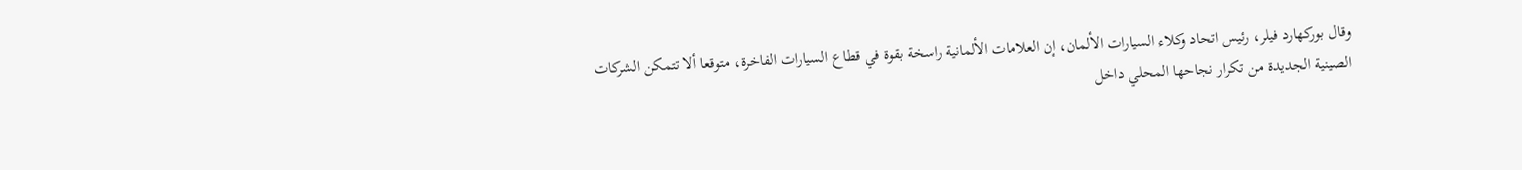وقال بوركهارد فيلر، رئيس اتحاد وكلاء السيارات الألمان، إن العلامات الألمانية راسخة بقوة في قطاع السيارات الفاخرة، متوقعا ألا تتمكن الشركات الصينية الجديدة من تكرار نجاحها المحلي داخل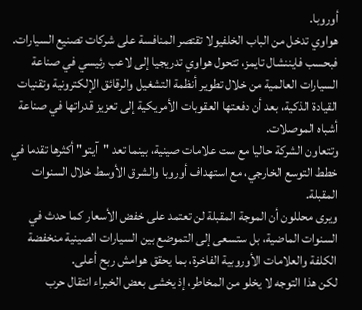أوروبا.
هواوي تدخل من الباب الخلفيولا تقتصر المنافسة على شركات تصنيع السيارات. فبحسب فايننشال تايمز، تتحول هواوي تدريجيا إلى لاعب رئيسي في صناعة السيارات العالمية من خلال تطوير أنظمة التشغيل والرقائق الإلكترونية وتقنيات القيادة الذكية، بعد أن دفعتها العقوبات الأمريكية إلى تعزيز قدراتها في صناعة أشباه الموصلات.
وتتعاون الشركة حاليا مع ست علامات صينية، بينما تعد "آيتو" أكثرها تقدما في خطط التوسع الخارجي، مع استهداف أوروبا والشرق الأوسط خلال السنوات المقبلة.
ويرى محللون أن الموجة المقبلة لن تعتمد على خفض الأسعار كما حدث في السنوات الماضية، بل ستسعى إلى التموضع بين السيارات الصينية منخفضة الكلفة والعلامات الأوروبية الفاخرة، بما يحقق هوامش ربح أعلى.
لكن هذا التوجه لا يخلو من المخاطر، إذ يخشى بعض الخبراء انتقال حرب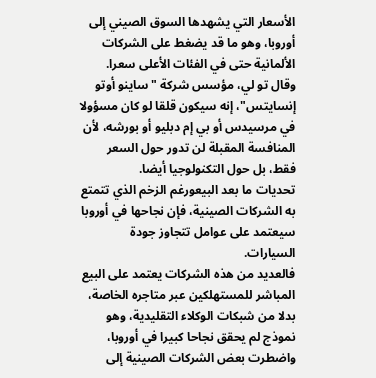الأسعار التي يشهدها السوق الصيني إلى أوروبا، وهو ما قد يضغط على الشركات الألمانية حتى في الفئات الأعلى سعرا.
وقال تو لي، مؤسس شركة "ساينو أوتو إنسايتس"، إنه سيكون قلقا لو كان مسؤولا في مرسيدس أو بي إم دبليو أو بورشه، لأن المنافسة المقبلة لن تدور حول السعر فقط، بل حول التكنولوجيا أيضا.
تحديات ما بعد البيعورغم الزخم الذي تتمتع به الشركات الصينية، فإن نجاحها في أوروبا سيعتمد على عوامل تتجاوز جودة السيارات.
فالعديد من هذه الشركات يعتمد على البيع المباشر للمستهلكين عبر متاجره الخاصة، بدلا من شبكات الوكلاء التقليدية، وهو نموذج لم يحقق نجاحا كبيرا في أوروبا، واضطرت بعض الشركات الصينية إلى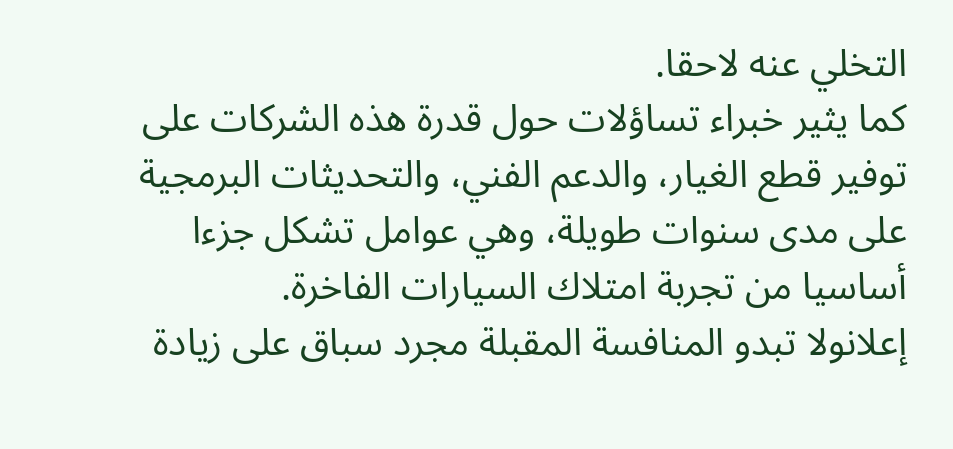التخلي عنه لاحقا.
كما يثير خبراء تساؤلات حول قدرة هذه الشركات على توفير قطع الغيار، والدعم الفني، والتحديثات البرمجية على مدى سنوات طويلة، وهي عوامل تشكل جزءا أساسيا من تجربة امتلاك السيارات الفاخرة.
إعلانولا تبدو المنافسة المقبلة مجرد سباق على زيادة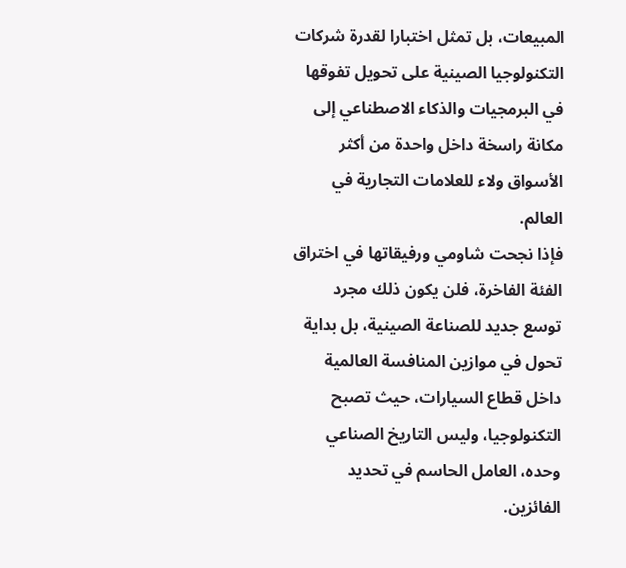المبيعات، بل تمثل اختبارا لقدرة شركات التكنولوجيا الصينية على تحويل تفوقها في البرمجيات والذكاء الاصطناعي إلى مكانة راسخة داخل واحدة من أكثر الأسواق ولاء للعلامات التجارية في العالم.
فإذا نجحت شاومي ورفيقاتها في اختراق الفئة الفاخرة، فلن يكون ذلك مجرد توسع جديد للصناعة الصينية، بل بداية تحول في موازين المنافسة العالمية داخل قطاع السيارات، حيث تصبح التكنولوجيا، وليس التاريخ الصناعي وحده، العامل الحاسم في تحديد الفائزين.